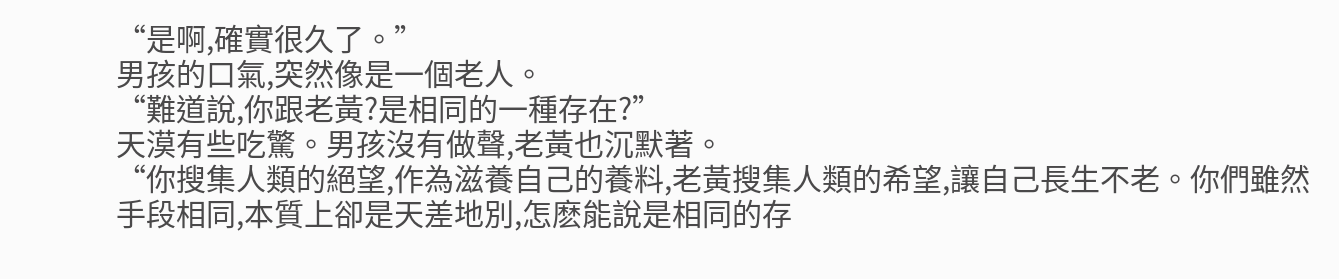“是啊,確實很久了。”
男孩的口氣,突然像是一個老人。
“難道說,你跟老黃?是相同的一種存在?”
天漠有些吃驚。男孩沒有做聲,老黃也沉默著。
“你搜集人類的絕望,作為滋養自己的養料,老黃搜集人類的希望,讓自己長生不老。你們雖然手段相同,本質上卻是天差地別,怎麽能說是相同的存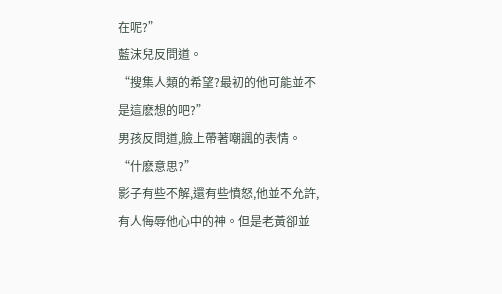在呢?”
藍沫兒反問道。
“搜集人類的希望?最初的他可能並不是這麽想的吧?”
男孩反問道,臉上帶著嘲諷的表情。
“什麽意思?”
影子有些不解,還有些憤怒,他並不允許,有人侮辱他心中的神。但是老黃卻並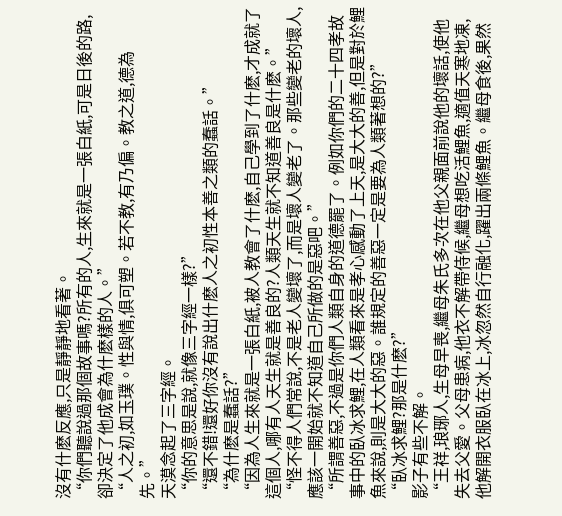沒有什麽反應,只是靜靜地看著。
“你們聽說過那個故事嗎?所有的人,生來就是一張白紙,可是日後的路,卻決定了他成會為什麽樣的人。”
“人之初,如玉璞。性與情,俱可塑。若不教,有乃偏。教之道,德為先。”
天漠念起了三字經。
“你的意思是說,就像三字經一樣?”
“還不錯!還好你沒有說出什麽人之初性本善之類的蠢話。”
“為什麽是蠢話?”
“因為人生來就是一張白紙,被人教會了什麽,自己學到了什麽,才成就了這個人,哪有人天生就是善良的?人類天生就不知道善良是什麽。”
“怪不得人們常說,不是老人變壞了,而是壞人變老了。那些變老的壞人,應該一開始就不知道自己所做的是惡吧。”
“所謂善惡,不過是你們人類自身的道德罷了。例如你們的二十四孝故事中的臥冰求鯉,在人類看來是孝心感動了上天,是大大的善,但是對於鯉魚來說,則是大大的惡。誰規定的善惡一定是要為人類著想的?”
“臥冰求鯉?那是什麽?”
影子有些不解。
“王祥,琅琊人,生母早喪,繼母朱氏多次在他父親面前說他的壞話,使他失去父愛。父母患病,他衣不解帶侍候,繼母想吃活鯉魚,適值天寒地凍,他解開衣服臥在冰上,冰忽然自行融化,躍出兩條鯉魚。繼母食後,果然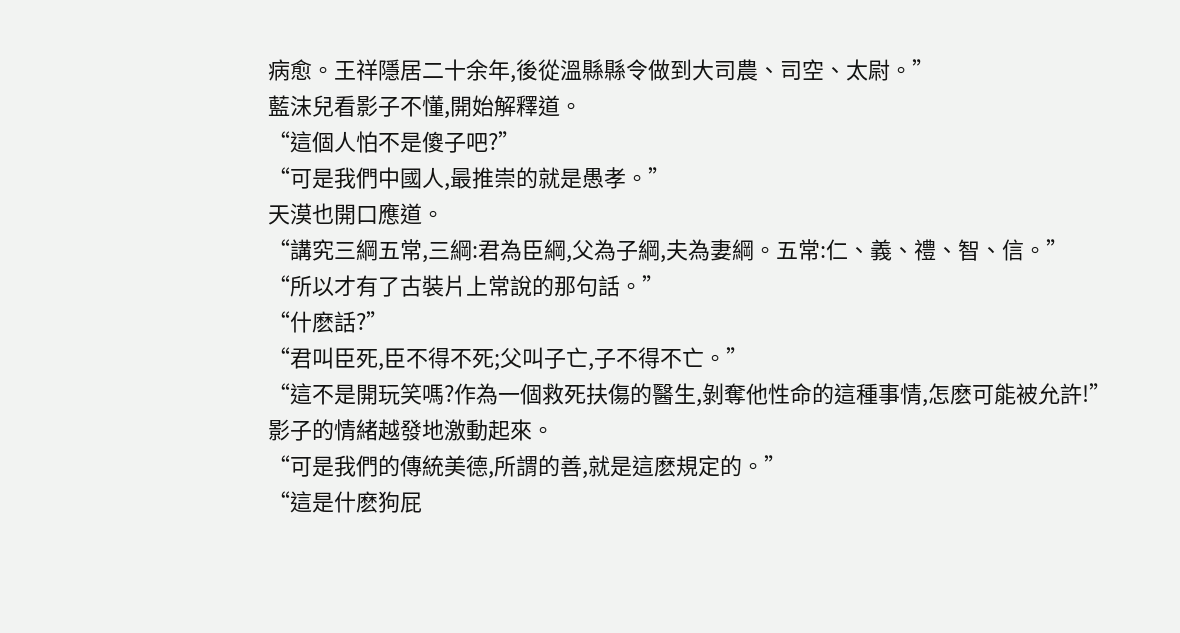病愈。王祥隱居二十余年,後從溫縣縣令做到大司農、司空、太尉。”
藍沫兒看影子不懂,開始解釋道。
“這個人怕不是傻子吧?”
“可是我們中國人,最推崇的就是愚孝。”
天漠也開口應道。
“講究三綱五常,三綱:君為臣綱,父為子綱,夫為妻綱。五常:仁、義、禮、智、信。”
“所以才有了古裝片上常說的那句話。”
“什麽話?”
“君叫臣死,臣不得不死;父叫子亡,子不得不亡。”
“這不是開玩笑嗎?作為一個救死扶傷的醫生,剝奪他性命的這種事情,怎麽可能被允許!”
影子的情緒越發地激動起來。
“可是我們的傳統美德,所謂的善,就是這麽規定的。”
“這是什麽狗屁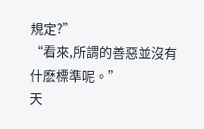規定?”
“看來,所謂的善惡並沒有什麽標準呢。”
天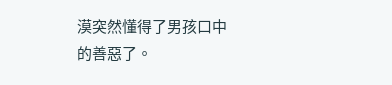漠突然懂得了男孩口中的善惡了。